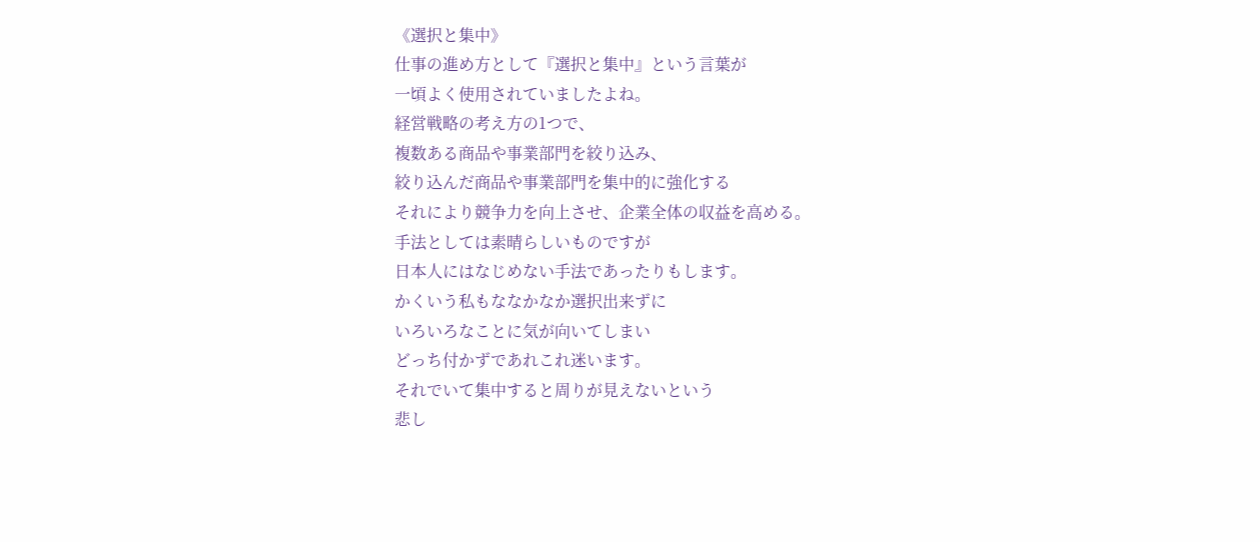《選択と集中》
仕事の進め方として『選択と集中』という言葉が
一頃よく使用されていましたよね。
経営戦略の考え方の1つで、
複数ある商品や事業部門を絞り込み、
絞り込んだ商品や事業部門を集中的に強化する
それにより競争力を向上させ、企業全体の収益を高める。
手法としては素晴らしいものですが
日本人にはなじめない手法であったりもします。
かくいう私もななかなか選択出来ずに
いろいろなことに気が向いてしまい
どっち付かずであれこれ迷います。
それでいて集中すると周りが見えないという
悲し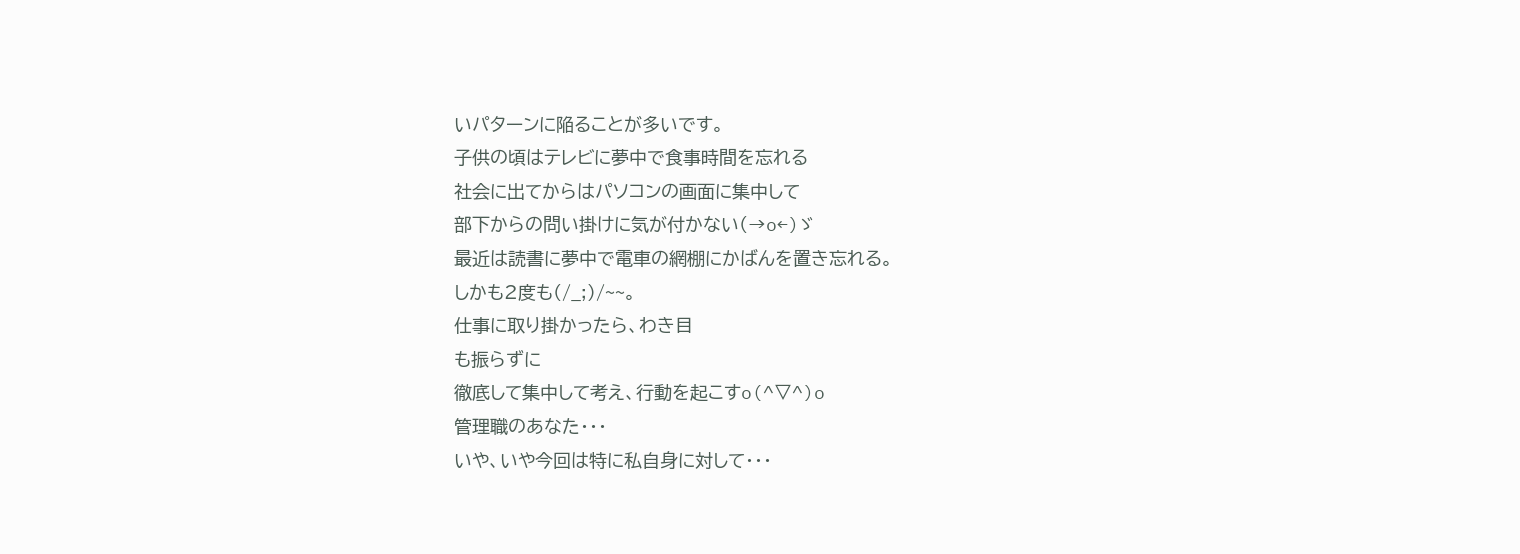いパターンに陥ることが多いです。
子供の頃はテレビに夢中で食事時間を忘れる
社会に出てからはパソコンの画面に集中して
部下からの問い掛けに気が付かない(→o←)ゞ
最近は読書に夢中で電車の網棚にかばんを置き忘れる。
しかも2度も(/_;)/~~。
仕事に取り掛かったら、わき目
も振らずに
徹底して集中して考え、行動を起こすo(^▽^)o
管理職のあなた・・・
いや、いや今回は特に私自身に対して・・・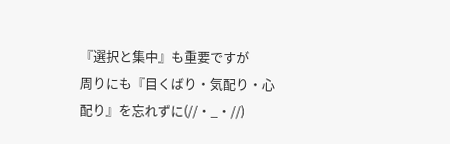『選択と集中』も重要ですが
周りにも『目くばり・気配り・心配り』を忘れずに(//・_・//)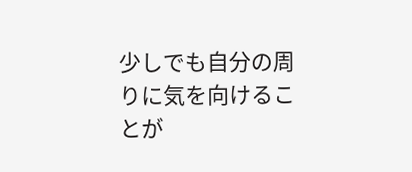少しでも自分の周りに気を向けることが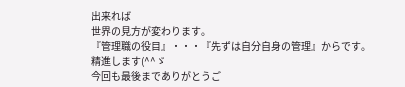出来れば
世界の見方が変わります。
『管理職の役目』・・・『先ずは自分自身の管理』からです。
精進します(^^ゞ
今回も最後までありがとうご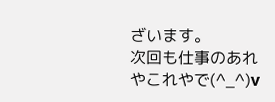ざいます。
次回も仕事のあれやこれやで(^_^)v